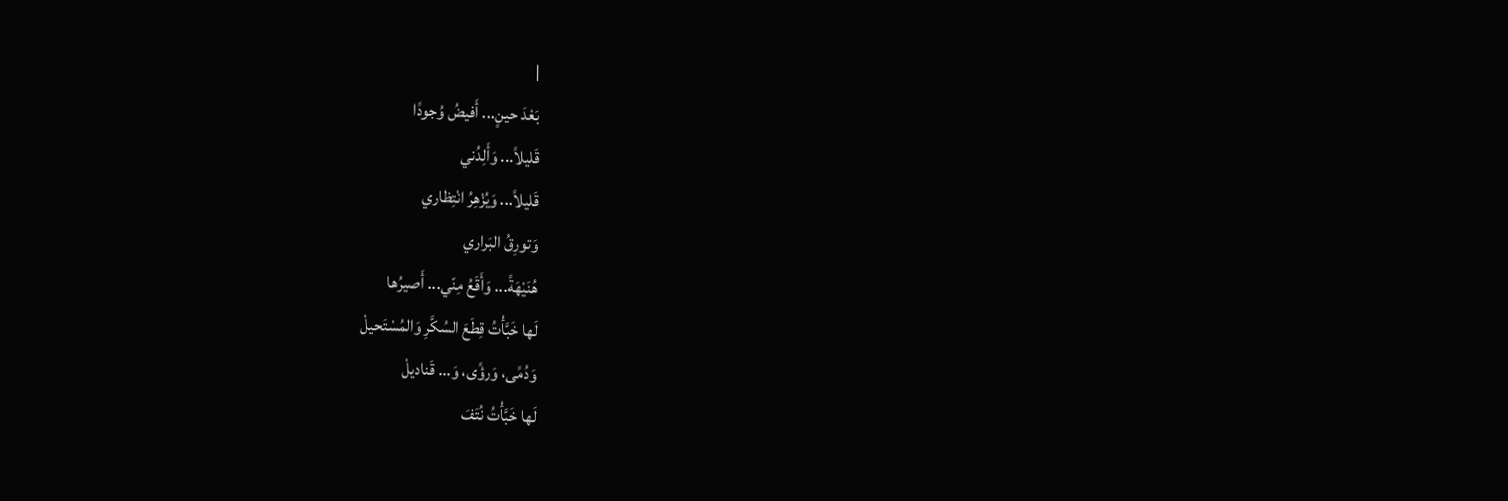|
بَعْدَ حينٍ... أَفيضُ وُجودًا
قَليلاً... وَأَلِدُني
قَليلاً... وَيُزْهِرُ انْتِظاري
وَتورِقُ البَراري
هُنَيْهَةً... وَأَقَعُ مِنّي... أَصيرُها
لَها خَبَّأْتُ قِطَعَ السُكَّرِ وَالمُسْتَحيلْ
وَدُمًى، وَرؤًى، وَ... قَناديلْ
لَها خَبَّأْتُ نُتَفَ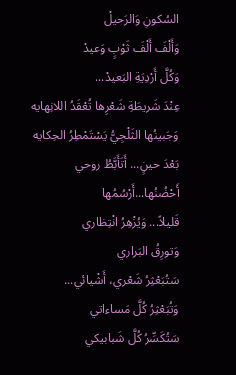السُكونِ وَالرَحيلْ
وَأَلْفَ أَلْفَ ثَوْبٍ وَعيدْ
وَكُلَّ أَرْدِيَةِ البَعيدْ...
عِنْدَ شَريطَةِ شَعْرِها تُعْقَدُ اللانِهايه
وَجَبينُها الثَلْجِيُّ يَسْتَمْطِرُ الحِكايه
بَعْدَ حينٍ... أَتَأَبَّطُ روحي أَحْضُنُها...أَرْسُمُها
قَليلاً... وَيُزْهِرُ انْتِظاري
وَتورِقُ البَراري
سَتُبَعْثِرُ شَعْري، أَشْيائي...
وَتُبَعْثِرُ كُلَّ مَساءاتي
سَتُكَسِّرُ كُلَّ شَبابيكي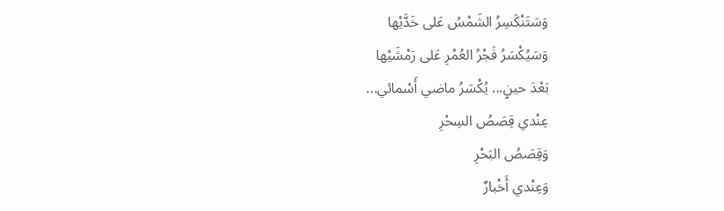وَسَتَنْكَسِرُ الشَمْسُ عَلى خَدَّيْها
وَسَيُكْسَرُ فَجْرُ العُمْرِ عَلى رَمْشَيْها
بَعْدَ حينٍ... يُكْسَرُ ماضي أَسْمائي...
عِنْدي قِصَصُ السِحْرِ
وَقِصَصُ البَحْرِ
وَعِنْدي أَخْبارٌ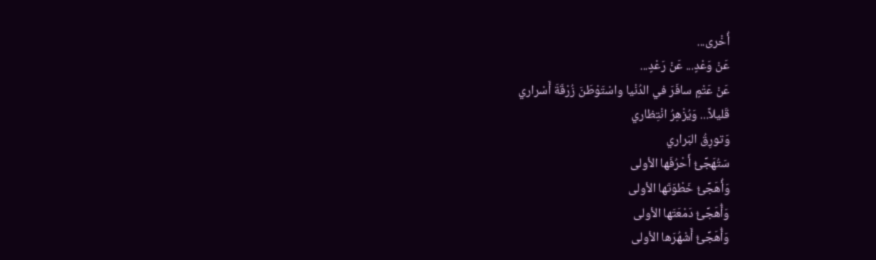أُخْرى...
عَنْ وَعْدٍ... عَنْ رَعْدٍ...
عَنْ عَتْمٍ سافَرَ في الدُنْيا واسْتَوْطَنَ زُرْقَةَ أَسْراري
قَليلاً... وَيُزْهِرُ انْتِظاري
وَتورِقُ البَراري
سَتُهَجِّئُ أَحْرُفَها الأولى
وَأُهَجِّئُ خَطْوَتَها الأولى
وَأُهَجِّئُ دَمْعَتَها الأولى
وَأُهَجِّئُ أَشْهُرَها الأولى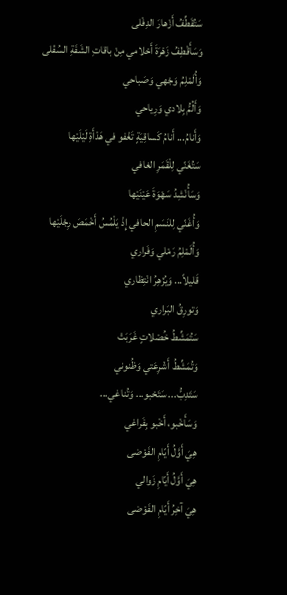سَتُقَطِّفُ أَزْهارَ الدِفْلى
وَسَأَقْطِفُ زَهْرَةَ أَحْلامي مِنْ باقاتِ الشَفَةِ السُفْلى
وَأُلَمْلِمُ وَجْهي وَصَباحي
وَأَلُمُّ بِلادي وَرِياحي
وَأَنامُ... أَنامُ كَساقِيَةٍ تَغْفو في هَدْأَةِ لَيْلَيْها
سَتُغَنّي لِلْقَمَرِ الغافي
وَسَأُنْشِدُ سَهْوَةَ عَيْنَيْها
وَأُغَنّي لِلنَسَمِ الحافي إِذْ يَلْمُسُ أَخْمَصَ رِجْلَيْها
وَأُلَمْلِمُ رَمْلي وَفَراري
قَليلاً... وَيُزْهِرُ انْتِظاري
وَتورِقُ البَراري
سَتُمَشِّطُ خُصْلاتٍ غَرَبَتْ
وَتُمَشِّطُ أَشْرِعَتي وَظُنوني
سَتَدِبُّ... سَتَحْبو... وَتُناغي...
وَسَأَخْبو، أَخْبو بِفَراغي
هِيَ أَوَّلُ أَيّامِ الفَوْضى
هِيَ أَوَّلُ أَيّامِ زَوالي
هِيَ آخِرُ أَيّامِ الفَوْضى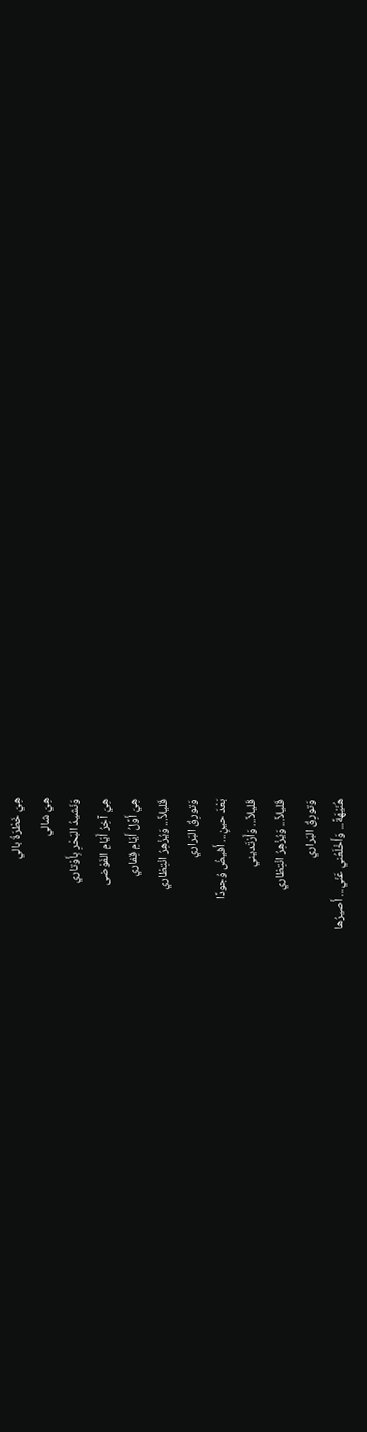هِيَ خَطْرَةُ بالي
هِيَ شالي
وَنَشيدُ البَحْرِ بِأَوْتاري
هِيَ آخِرُ أَيّامِ الفَوْضى
هِيَ أَوَّلُ أَيّامِ قِفاري
قَليلاً... وَيُزْهِرُ انْتِظاري
وَتورِقُ البَراري
بَعْدَ حينٍ... أَفيضُ وُجودًا
قَليلاً... وَأَرْتَديني
قَليلاً... وَيُزْهِرُ انْتِظاري
وَتورِقُ البَراري
هُنَيْهَةً... وَأَخْلَعُني عَنّي... أَصيرُها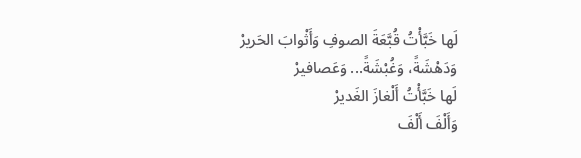لَها خَبَّأْتُ قُبَّعَةَ الصوفِ وَأَثْوابَ الحَريرْ
وَدَهْشَةً، وَغُبْشَةً... وَعَصافيرْ
لَها خَبَّأْتُ أَلْغازَ الغَديرْ
وَأَلْفَ أَلْفَ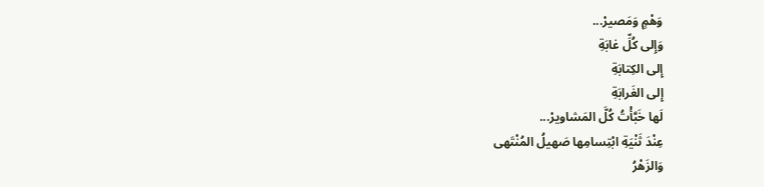وَهْمٍ وَمَصيرْ...
وَإِلى كُلِّ غابَةِ
إِلى الكِتابَةِ
إِلى الغَرابَةِ
لَها خَبَّأْتُ كُلَّ المَشاويرْ...
عِنْدَ ثَنْيَةِ ابْتِسامِها صَهيلُ المُنْتَهى
وَالزَهْرُ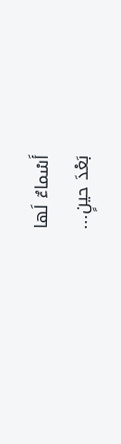أَسْماءٌ لَها
بَعْدَ حينٍ...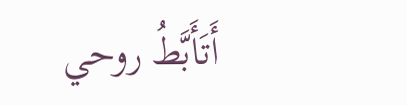أَتَأَبَّطُ روحي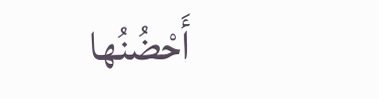أَحْضُنُها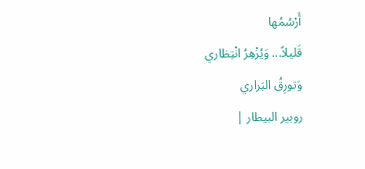أَرْسُمُها
قَليلاً... وَيُزْهِرُ انْتِظاري
وَتورِقُ البَراري
روبير البيطار |